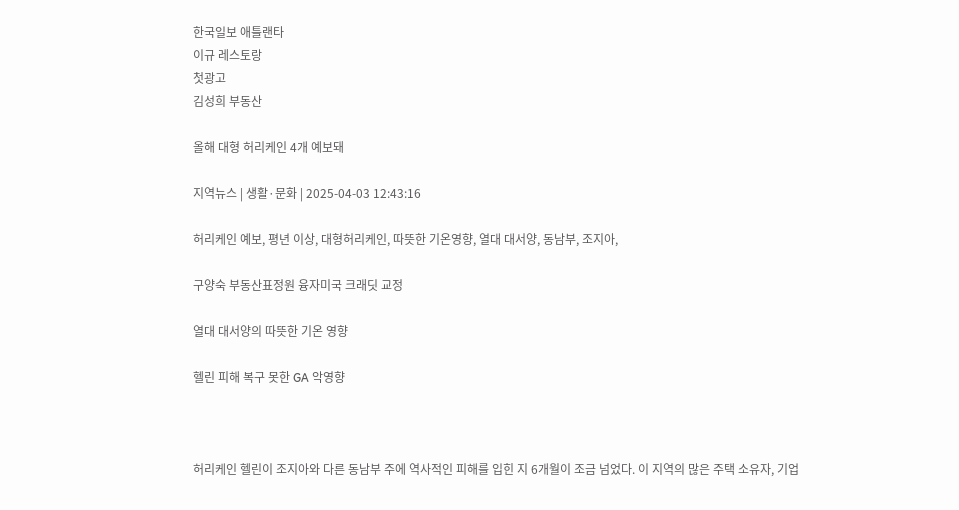한국일보 애틀랜타
이규 레스토랑
첫광고
김성희 부동산

올해 대형 허리케인 4개 예보돼

지역뉴스 | 생활·문화 | 2025-04-03 12:43:16

허리케인 예보, 평년 이상, 대형허리케인, 따뜻한 기온영향, 열대 대서양, 동남부, 조지아,

구양숙 부동산표정원 융자미국 크래딧 교정

열대 대서양의 따뜻한 기온 영향

헬린 피해 복구 못한 GA 악영향



허리케인 헬린이 조지아와 다른 동남부 주에 역사적인 피해를 입힌 지 6개월이 조금 넘었다. 이 지역의 많은 주택 소유자, 기업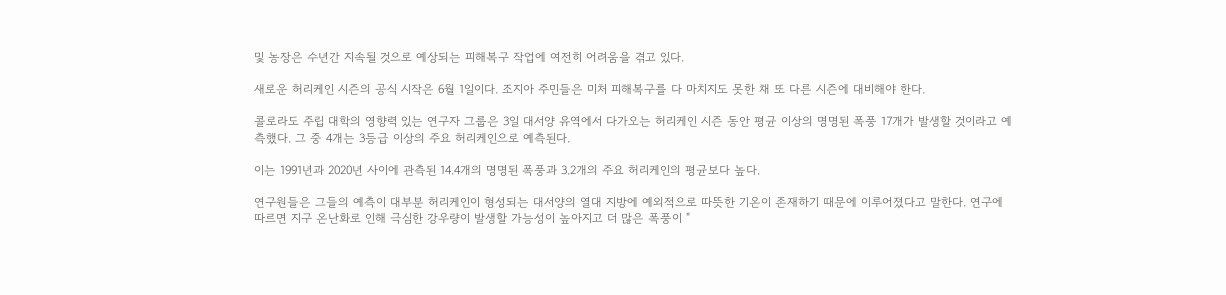및 농장은 수년간 지속될 것으로 예상되는 피해복구 작업에 여전히 어려움을 겪고 있다.

새로운 허리케인 시즌의 공식 시작은 6월 1일이다. 조지아 주민들은 미처 피해복구를 다 마치지도 못한 채 또 다른 시즌에 대비해야 한다.

콜로라도 주립 대학의 영향력 있는 연구자 그룹은 3일 대서양 유역에서 다가오는 허리케인 시즌 동안 평균 이상의 명명된 폭풍 17개가 발생할 것이라고 예측했다. 그 중 4개는 3등급 이상의 주요 허리케인으로 예측된다.

이는 1991년과 2020년 사이에 관측된 14.4개의 명명된 폭풍과 3.2개의 주요 허리케인의 평균보다 높다.

연구원들은 그들의 예측이 대부분 허리케인이 형성되는 대서양의 열대 지방에 예외적으로 따뜻한 기온이 존재하기 때문에 이루어졌다고 말한다. 연구에 따르면 지구 온난화로 인해 극심한 강우량이 발생할 가능성이 높아지고 더 많은 폭풍이 "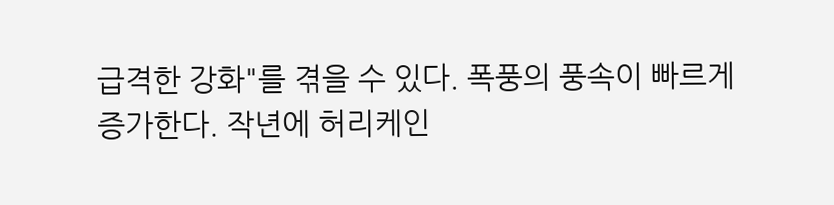급격한 강화"를 겪을 수 있다. 폭풍의 풍속이 빠르게 증가한다. 작년에 허리케인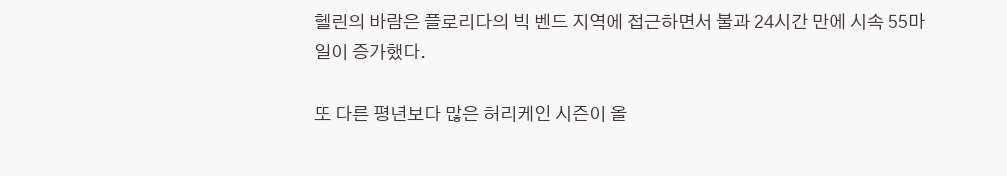헬린의 바람은 플로리다의 빅 벤드 지역에 접근하면서 불과 24시간 만에 시속 55마일이 증가했다.

또 다른 평년보다 많은 허리케인 시즌이 올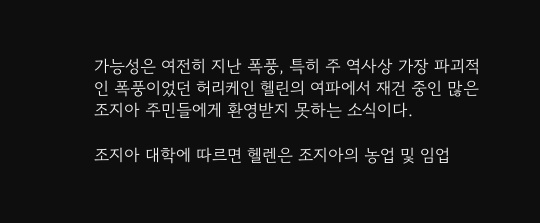가능성은 여전히 지난 폭풍, 특히 주 역사상 가장 파괴적인 폭풍이었던 허리케인 헬린의 여파에서 재건 중인 많은 조지아 주민들에게 환영받지 못하는 소식이다.

조지아 대학에 따르면 헬렌은 조지아의 농업 및 임업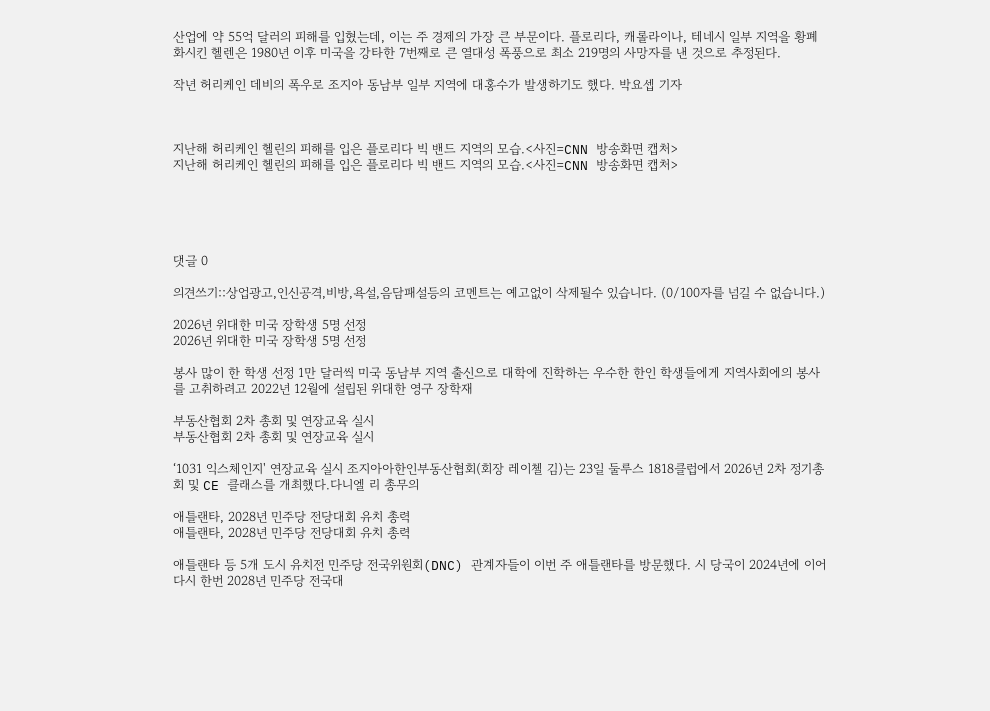산업에 약 55억 달러의 피해를 입혔는데, 이는 주 경제의 가장 큰 부문이다. 플로리다, 캐롤라이나, 테네시 일부 지역을 황폐화시킨 헬렌은 1980년 이후 미국을 강타한 7번째로 큰 열대성 폭풍으로 최소 219명의 사망자를 낸 것으로 추정된다.

작년 허리케인 데비의 폭우로 조지아 동남부 일부 지역에 대홍수가 발생하기도 했다. 박요셉 기자



지난해 허리케인 헬린의 피해를 입은 플로리다 빅 밴드 지역의 모습.<사진=CNN 방송화면 캡처>
지난해 허리케인 헬린의 피해를 입은 플로리다 빅 밴드 지역의 모습.<사진=CNN 방송화면 캡처>





댓글 0

의견쓰기::상업광고,인신공격,비방,욕설,음담패설등의 코멘트는 예고없이 삭제될수 있습니다. (0/100자를 넘길 수 없습니다.)

2026년 위대한 미국 장학생 5명 선정
2026년 위대한 미국 장학생 5명 선정

봉사 많이 한 학생 선정 1만 달러씩 미국 동남부 지역 출신으로 대학에 진학하는 우수한 한인 학생들에게 지역사회에의 봉사를 고취하려고 2022년 12월에 설립된 위대한 영구 장학재

부동산협회 2차 총회 및 연장교육 실시
부동산협회 2차 총회 및 연장교육 실시

‘1031 익스체인지' 연장교육 실시 조지아아한인부동산협회(회장 레이첼 김)는 23일 둘루스 1818클럽에서 2026년 2차 정기총회 및 CE 클래스를 개최했다.다니엘 리 총무의

애틀랜타, 2028년 민주당 전당대회 유치 총력
애틀랜타, 2028년 민주당 전당대회 유치 총력

애틀랜타 등 5개 도시 유치전 민주당 전국위원회(DNC) 관계자들이 이번 주 애틀랜타를 방문했다. 시 당국이 2024년에 이어 다시 한번 2028년 민주당 전국대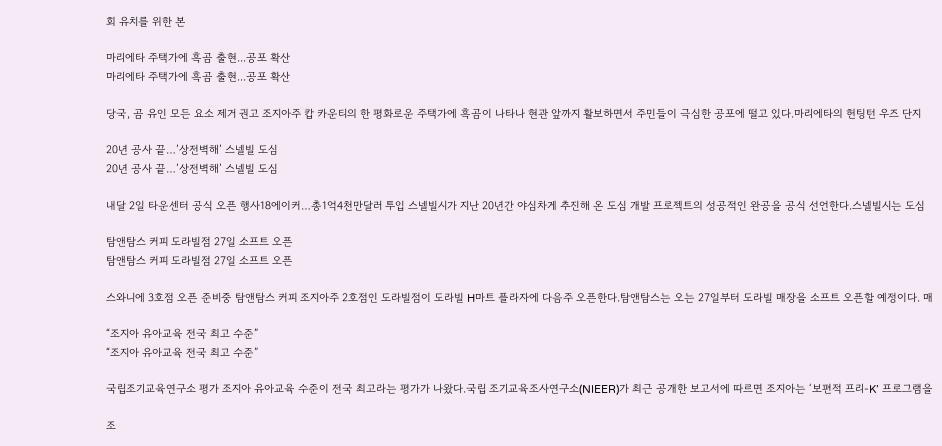회 유치를 위한 본

마리에타 주택가에 흑곰 출현...공포 확산
마리에타 주택가에 흑곰 출현...공포 확산

당국, 곰 유인 모든 요소 제거 권고 조지아주 캅 카운티의 한 평화로운 주택가에 흑곰이 나타나 현관 앞까지 활보하면서 주민들이 극심한 공포에 떨고 있다.마리에타의 헌팅턴 우즈 단지

20년 공사 끝…’상전벽해’ 스넬빌 도심
20년 공사 끝…’상전벽해’ 스넬빌 도심

내달 2일 타운센터 공식 오픈 행사18에이커…총1억4천만달러 투입 스넬빌시가 지난 20년간 야심차게 추진해 온 도심 개발 프로젝트의 성공적인 완공을 공식 선언한다.스넬빌시는 도심

탐앤탐스 커피 도라빌점 27일 소프트 오픈
탐앤탐스 커피 도라빌점 27일 소프트 오픈

스와니에 3호점 오픈 준비중 탐앤탐스 커피 조지아주 2호점인 도라빌점이 도라빌 H마트 플라자에 다음주 오픈한다.탐앤탐스는 오는 27일부터 도라빌 매장을 소프트 오픈할 예정이다. 매

“조지아 유아교육 전국 최고 수준”
“조지아 유아교육 전국 최고 수준”

국립조기교육연구소 평가 조지아 유아교육 수준이 전국 최고라는 평가가 나왔다.국립 조기교육조사연구소(NIEER)가 최근 공개한 보고서에 따르면 조지아는 ‘보편적 프리-K’ 프로그램을

조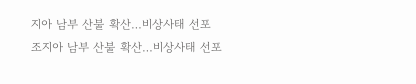지아 남부 산불 확산…비상사태 선포
조지아 남부 산불 확산…비상사태 선포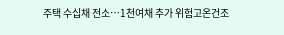주택 수십채 전소…1천여채 추가 위험고온건조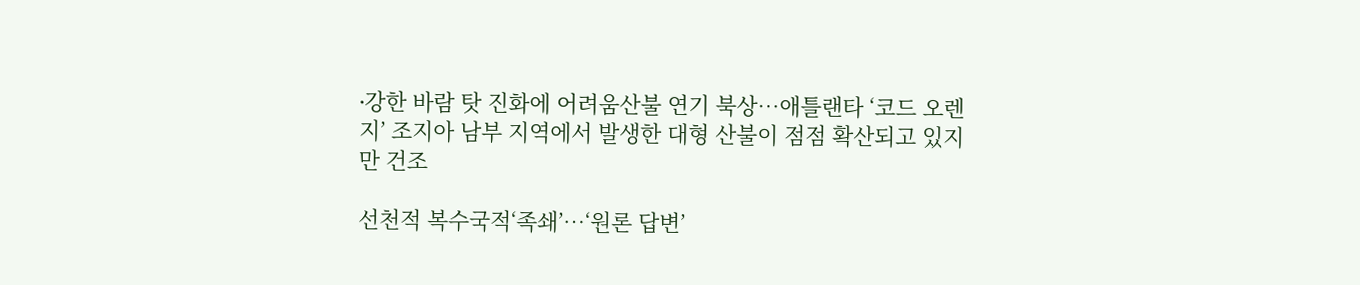∙강한 바람 탓 진화에 어려움산불 연기 북상…애틀랜타 ‘코드 오렌지’ 조지아 남부 지역에서 발생한 대형 산불이 점점 확산되고 있지만 건조

선천적 복수국적‘족쇄’…‘원론 답변’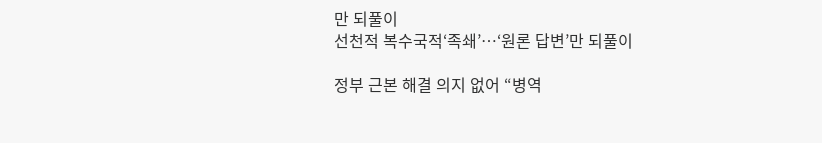만 되풀이
선천적 복수국적‘족쇄’…‘원론 답변’만 되풀이

정부 근본 해결 의지 없어 “병역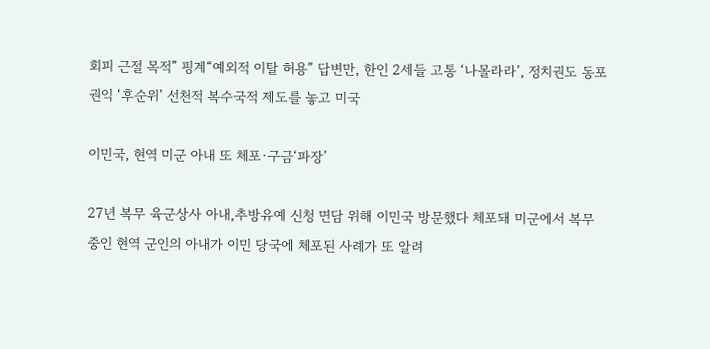회피 근절 목적” 핑계“예외적 이탈 허용” 답변만, 한인 2세들 고통 ‘나몰라라’, 정치권도 동포권익 ‘후순위’ 선천적 복수국적 제도를 놓고 미국

이민국, 현역 미군 아내 또 체포·구금‘파장’

27년 복무 육군상사 아내,추방유예 신청 면담 위해 이민국 방문했다 체포돼 미군에서 복무 중인 현역 군인의 아내가 이민 당국에 체포된 사례가 또 알려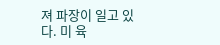져 파장이 일고 있다. 미 육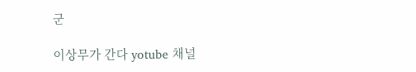군

이상무가 간다 yotube 채널